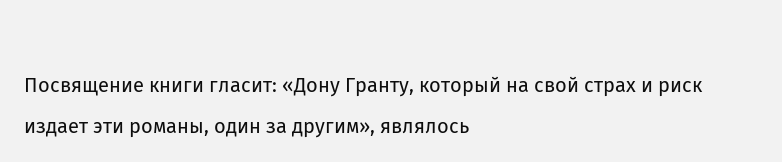Посвящение книги гласит: «Дону Гранту, который на свой страх и риск издает эти романы, один за другим», являлось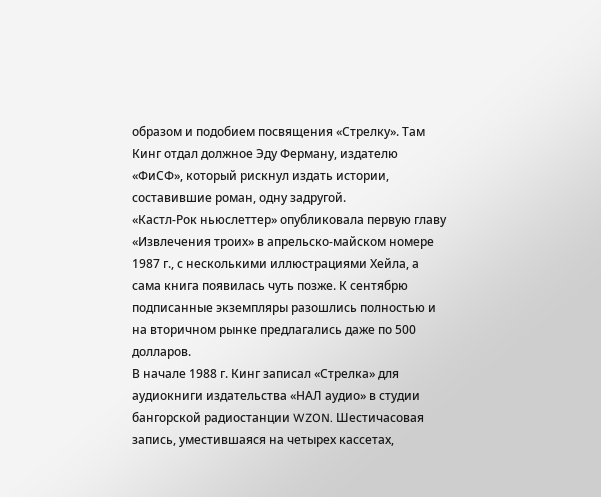образом и подобием посвящения «Стрелку». Там Кинг отдал должное Эду Ферману, издателю «ФиСФ», который рискнул издать истории, составившие роман, одну задругой.
«Кастл-Рок ньюслеттер» опубликовала первую главу «Извлечения троих» в апрельско-майском номере 1987 г., с несколькими иллюстрациями Хейла, а сама книга появилась чуть позже. К сентябрю подписанные экземпляры разошлись полностью и на вторичном рынке предлагались даже по 500 долларов.
В начале 1988 г. Кинг записал «Стрелка» для аудиокниги издательства «НАЛ аудио» в студии бангорской радиостанции WZON. Шестичасовая запись, уместившаяся на четырех кассетах,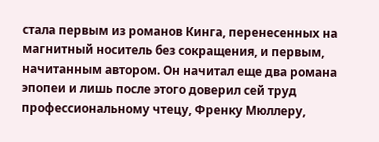стала первым из романов Кинга, перенесенных на магнитный носитель без сокращения, и первым, начитанным автором. Он начитал еще два романа эпопеи и лишь после этого доверил сей труд профессиональному чтецу, Френку Мюллеру,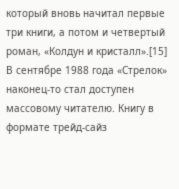который вновь начитал первые три книги, а потом и четвертый роман, «Колдун и кристалл».[15]
В сентябре 1988 года «Стрелок» наконец-то стал доступен массовому читателю. Книгу в формате трейд-сайз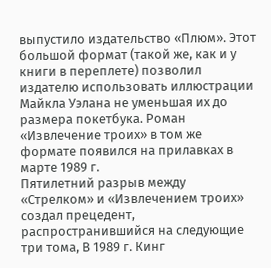выпустило издательство «Плюм». Этот большой формат (такой же, как и у книги в переплете) позволил издателю использовать иллюстрации Майкла Уэлана не уменьшая их до размера покетбука. Роман «Извлечение троих» в том же формате появился на прилавках в марте 1989 г.
Пятилетний разрыв между «Стрелком» и «Извлечением троих» создал прецедент, распространившийся на следующие три тома, В 1989 г. Кинг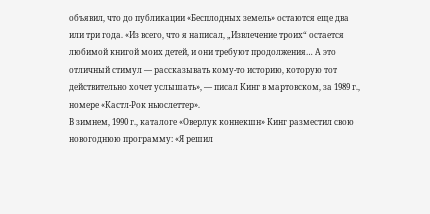объявил, что до публикации «Бесплодных земель» остаются еще два или три года. «Из всего, что я написал, „Извлечение троих“ остается любимой книгой моих детей, и они требуют продолжения… А это отличный стимул — рассказывать кому-то историю, которую тот действительно хочет услышать», — писал Кинг в мартовском, за 1989 г., номере «Кастл-Рок ньюслеттер».
В зимнем, 1990 г., каталоге «Оверлук коннекшн» Кинг разместил свою новогоднюю программу: «Я решил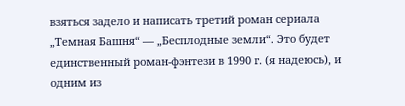взяться задело и написать третий роман сериала „Темная Башня“ — „Бесплодные земли“. Это будет единственный роман-фэнтези в 1990 г. (я надеюсь), и одним из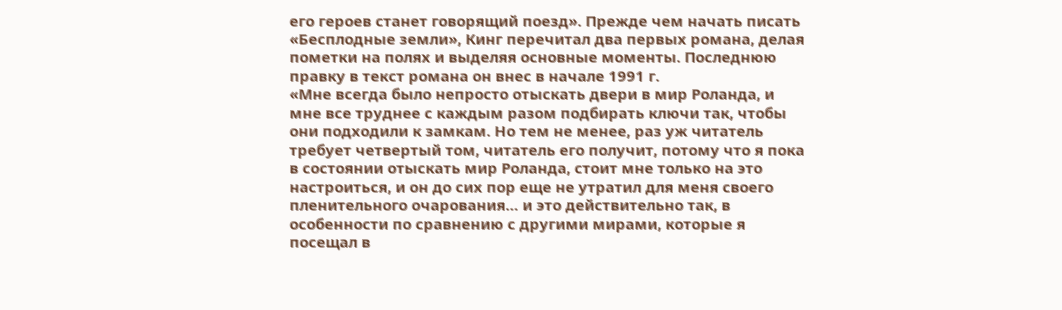его героев станет говорящий поезд». Прежде чем начать писать «Бесплодные земли», Кинг перечитал два первых романа, делая пометки на полях и выделяя основные моменты. Последнюю правку в текст романа он внес в начале 1991 г.
«Мне всегда было непросто отыскать двери в мир Роланда, и мне все труднее с каждым разом подбирать ключи так, чтобы они подходили к замкам. Но тем не менее, раз уж читатель требует четвертый том, читатель его получит, потому что я пока в состоянии отыскать мир Роланда, стоит мне только на это настроиться, и он до сих пор еще не утратил для меня своего пленительного очарования… и это действительно так, в особенности по сравнению с другими мирами, которые я посещал в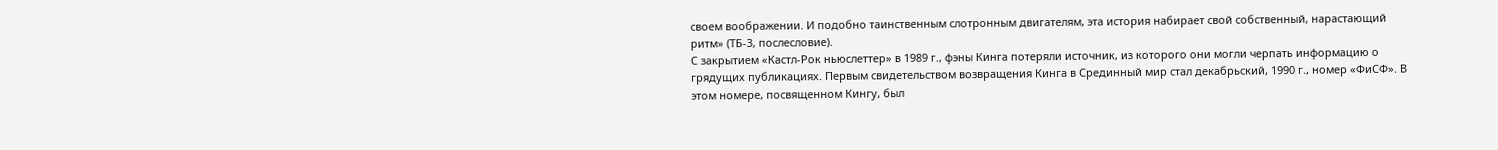своем воображении. И подобно таинственным слотронным двигателям, эта история набирает свой собственный, нарастающий ритм» (ТБ-3, послесловие).
С закрытием «Кастл-Рок ньюслеттер» в 1989 г., фэны Кинга потеряли источник, из которого они могли черпать информацию о грядущих публикациях. Первым свидетельством возвращения Кинга в Срединный мир стал декабрьский, 1990 г., номер «ФиСФ». В этом номере, посвященном Кингу, был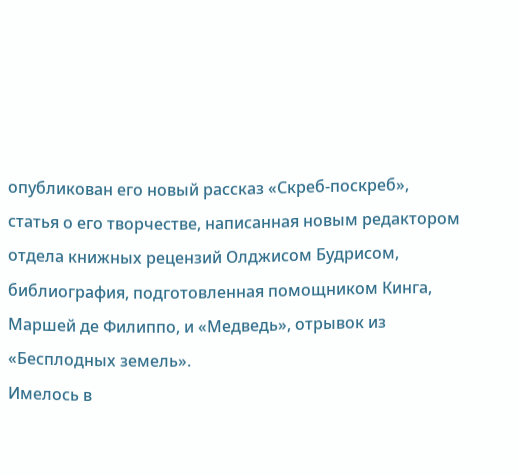опубликован его новый рассказ «Скреб-поскреб», статья о его творчестве, написанная новым редактором отдела книжных рецензий Олджисом Будрисом, библиография, подготовленная помощником Кинга, Маршей де Филиппо, и «Медведь», отрывок из «Бесплодных земель».
Имелось в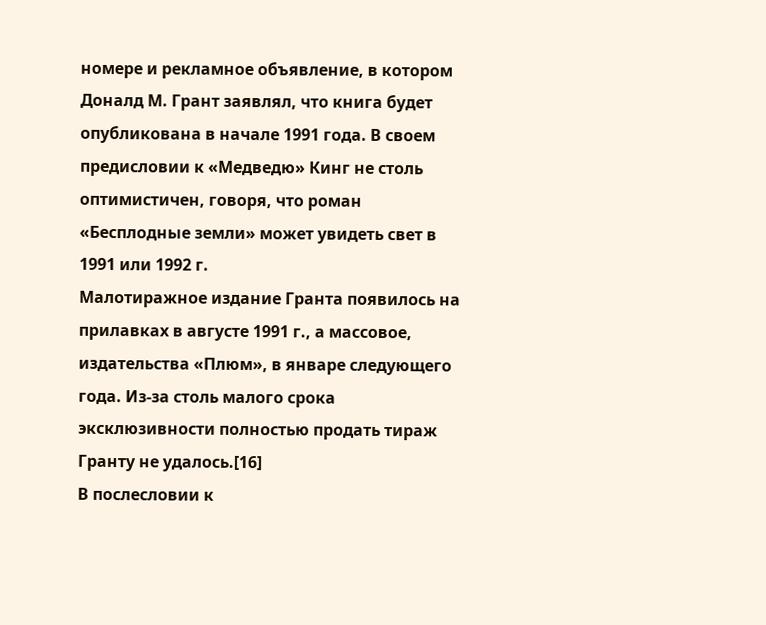номере и рекламное объявление, в котором Доналд М. Грант заявлял, что книга будет опубликована в начале 1991 года. В своем предисловии к «Медведю» Кинг не столь оптимистичен, говоря, что роман «Бесплодные земли» может увидеть свет в 1991 или 1992 г.
Малотиражное издание Гранта появилось на прилавках в августе 1991 г., а массовое, издательства «Плюм», в январе следующего года. Из-за столь малого срока эксклюзивности полностью продать тираж Гранту не удалось.[16]
В послесловии к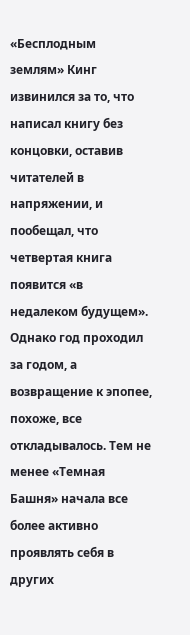«Бесплодным землям» Кинг извинился за то, что написал книгу без концовки, оставив читателей в напряжении, и пообещал, что четвертая книга появится «в недалеком будущем». Однако год проходил за годом, а возвращение к эпопее, похоже, все откладывалось. Тем не менее «Темная Башня» начала все более активно проявлять себя в других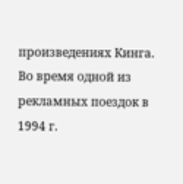произведениях Кинга. Во время одной из рекламных поездок в 1994 г.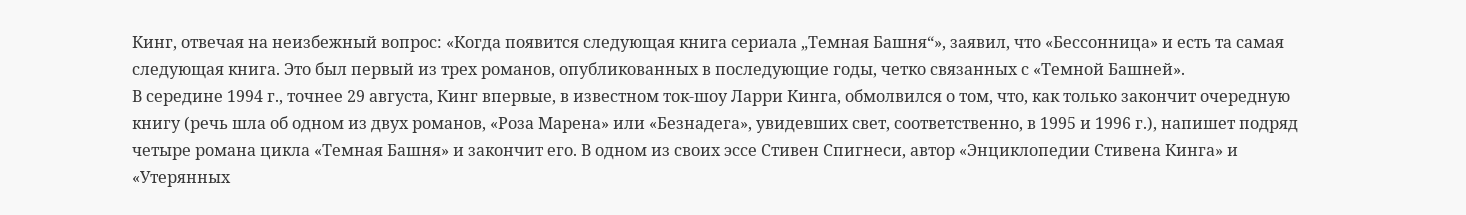Кинг, отвечая на неизбежный вопрос: «Когда появится следующая книга сериала „Темная Башня“», заявил, что «Бессонница» и есть та самая следующая книга. Это был первый из трех романов, опубликованных в последующие годы, четко связанных с «Темной Башней».
В середине 1994 г., точнее 29 августа, Кинг впервые, в известном ток-шоу Ларри Кинга, обмолвился о том, что, как только закончит очередную книгу (речь шла об одном из двух романов, «Роза Марена» или «Безнадега», увидевших свет, соответственно, в 1995 и 1996 г.), напишет подряд четыре романа цикла «Темная Башня» и закончит его. В одном из своих эссе Стивен Спигнеси, автор «Энциклопедии Стивена Кинга» и «Утерянных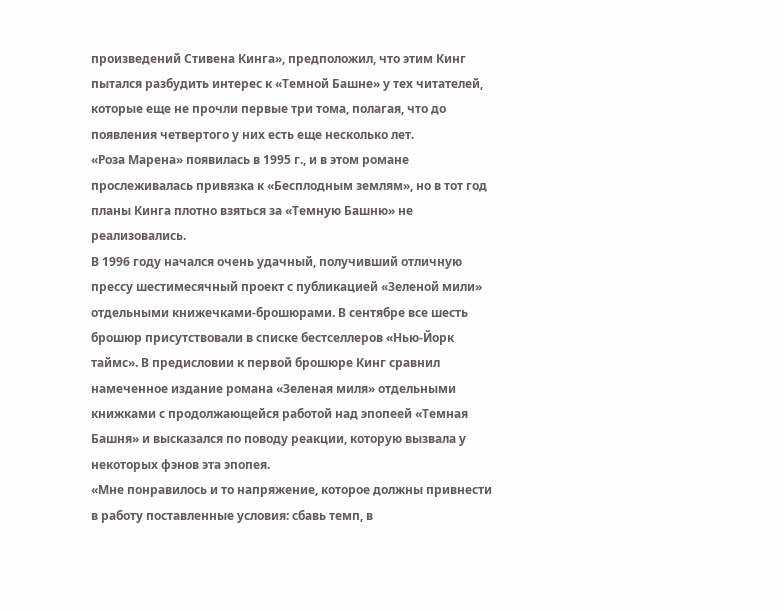произведений Стивена Кинга», предположил, что этим Кинг пытался разбудить интерес к «Темной Башне» у тех читателей, которые еще не прочли первые три тома, полагая, что до появления четвертого у них есть еще несколько лет.
«Роза Марена» появилась в 1995 г., и в этом романе прослеживалась привязка к «Бесплодным землям», но в тот год планы Кинга плотно взяться за «Темную Башню» не реализовались.
В 1996 году начался очень удачный, получивший отличную прессу шестимесячный проект с публикацией «Зеленой мили» отдельными книжечками-брошюрами. В сентябре все шесть брошюр присутствовали в списке бестселлеров «Нью-Йорк таймс». В предисловии к первой брошюре Кинг сравнил намеченное издание романа «Зеленая миля» отдельными книжками с продолжающейся работой над эпопеей «Темная Башня» и высказался по поводу реакции, которую вызвала у некоторых фэнов эта эпопея.
«Мне понравилось и то напряжение, которое должны привнести в работу поставленные условия: сбавь темп, в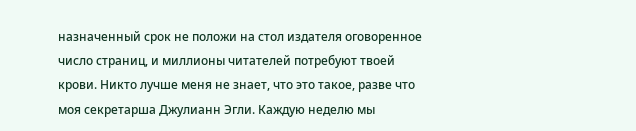назначенный срок не положи на стол издателя оговоренное число страниц, и миллионы читателей потребуют твоей крови. Никто лучше меня не знает, что это такое, разве что моя секретарша Джулианн Эгли. Каждую неделю мы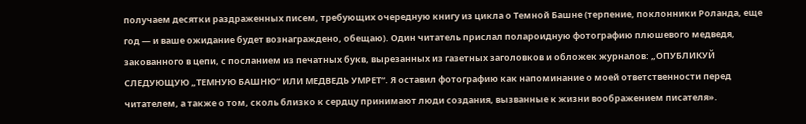получаем десятки раздраженных писем, требующих очередную книгу из цикла о Темной Башне (терпение, поклонники Роланда, еще год — и ваше ожидание будет вознаграждено, обещаю). Один читатель прислал полароидную фотографию плюшевого медведя, закованного в цепи, с посланием из печатных букв, вырезанных из газетных заголовков и обложек журналов: „ОПУБЛИКУЙ СЛЕДУЮЩУЮ „ТЕМНУЮ БАШНЮ“ ИЛИ МЕДВЕДЬ УМРЕТ“. Я оставил фотографию как напоминание о моей ответственности перед читателем, а также о том, сколь близко к сердцу принимают люди создания, вызванные к жизни воображением писателя».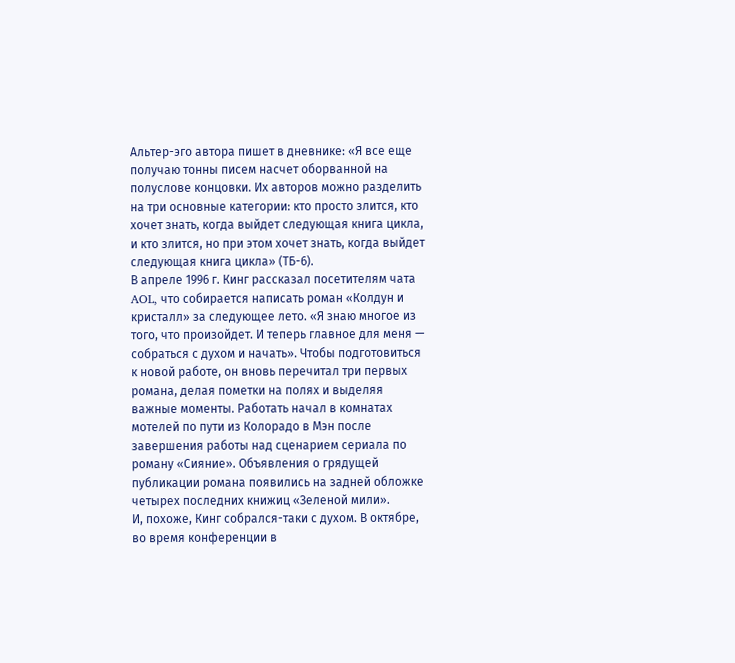Альтер-эго автора пишет в дневнике: «Я все еще получаю тонны писем насчет оборванной на полуслове концовки. Их авторов можно разделить на три основные категории: кто просто злится, кто хочет знать, когда выйдет следующая книга цикла, и кто злится, но при этом хочет знать, когда выйдет следующая книга цикла» (ТБ-6).
В апреле 1996 г. Кинг рассказал посетителям чата AOL, что собирается написать роман «Колдун и кристалл» за следующее лето. «Я знаю многое из того, что произойдет. И теперь главное для меня — собраться с духом и начать». Чтобы подготовиться к новой работе, он вновь перечитал три первых романа, делая пометки на полях и выделяя важные моменты. Работать начал в комнатах мотелей по пути из Колорадо в Мэн после завершения работы над сценарием сериала по роману «Сияние». Объявления о грядущей публикации романа появились на задней обложке четырех последних книжиц «Зеленой мили».
И, похоже, Кинг собрался-таки с духом. В октябре, во время конференции в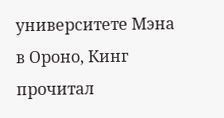университете Мэна в Ороно, Кинг прочитал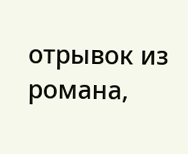отрывок из романа,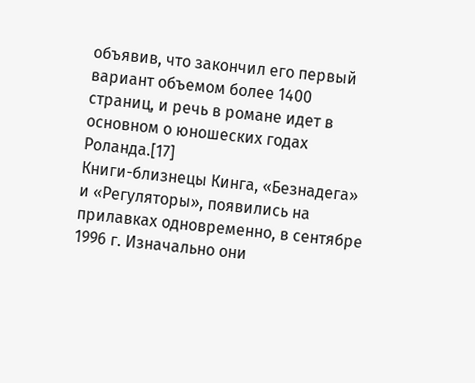объявив, что закончил его первый вариант объемом более 1400 страниц, и речь в романе идет в основном о юношеских годах Роланда.[17]
Книги-близнецы Кинга, «Безнадега» и «Регуляторы», появились на прилавках одновременно, в сентябре 1996 г. Изначально они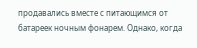продавались вместе с питающимся от батареек ночным фонарем. Однако, когда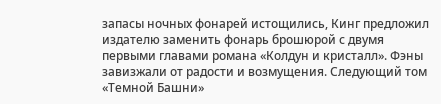запасы ночных фонарей истощились, Кинг предложил издателю заменить фонарь брошюрой с двумя первыми главами романа «Колдун и кристалл». Фэны завизжали от радости и возмущения. Следующий том «Темной Башни»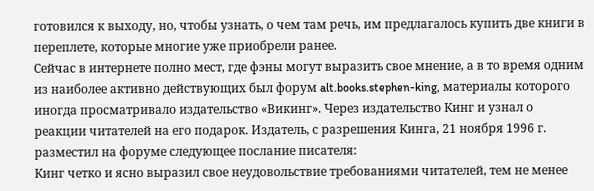готовился к выходу, но, чтобы узнать, о чем там речь, им предлагалось купить две книги в переплете, которые многие уже приобрели ранее.
Сейчас в интернете полно мест, где фэны могут выразить свое мнение, а в то время одним из наиболее активно действующих был форум alt.books.stephen-king, материалы которого иногда просматривало издательство «Викинг». Через издательство Кинг и узнал о реакции читателей на его подарок. Издатель, с разрешения Кинга, 21 ноября 1996 г. разместил на форуме следующее послание писателя:
Кинг четко и ясно выразил свое неудовольствие требованиями читателей, тем не менее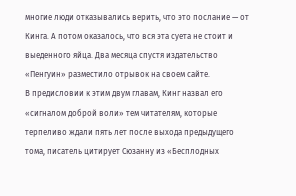многие люди отказывались верить, что это послание — от Кинга. А потом оказалось, что вся эта суета не стоит и выеденного яйца. Два месяца спустя издательство «Пенгуин» разместило отрывок на своем сайте.
В предисловии к этим двум главам, Кинг назвал его «сигналом доброй воли» тем читателям, которые терпеливо ждали пять лет после выхода предыдущего тома, писатель цитирует Сюзанну из «Бесплодных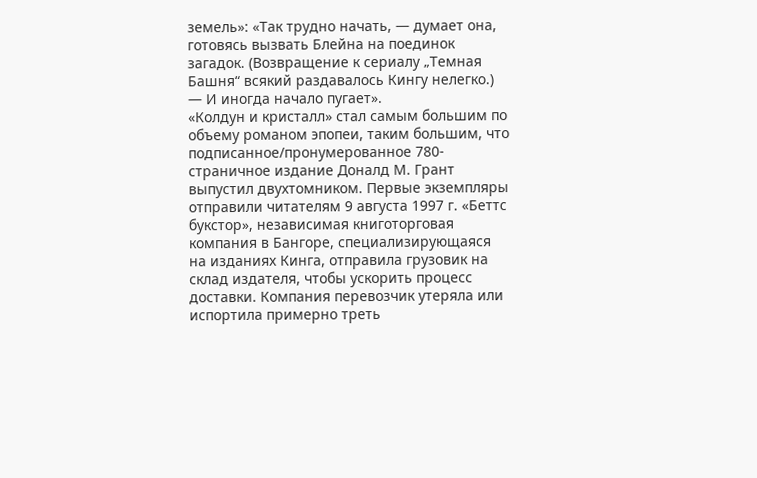земель»: «Так трудно начать, — думает она, готовясь вызвать Блейна на поединок загадок. (Возвращение к сериалу „Темная Башня“ всякий раздавалось Кингу нелегко.) — И иногда начало пугает».
«Колдун и кристалл» стал самым большим по объему романом эпопеи, таким большим, что подписанное/пронумерованное 780-страничное издание Доналд М. Грант выпустил двухтомником. Первые экземпляры отправили читателям 9 августа 1997 г. «Беттс букстор», независимая книготорговая компания в Бангоре, специализирующаяся на изданиях Кинга, отправила грузовик на склад издателя, чтобы ускорить процесс доставки. Компания перевозчик утеряла или испортила примерно треть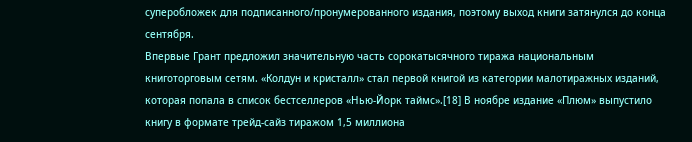суперобложек для подписанного/пронумерованного издания, поэтому выход книги затянулся до конца сентября.
Впервые Грант предложил значительную часть сорокатысячного тиража национальным книготорговым сетям. «Колдун и кристалл» стал первой книгой из категории малотиражных изданий, которая попала в список бестселлеров «Нью-Йорк таймс».[18] В ноябре издание «Плюм» выпустило книгу в формате трейд-сайз тиражом 1,5 миллиона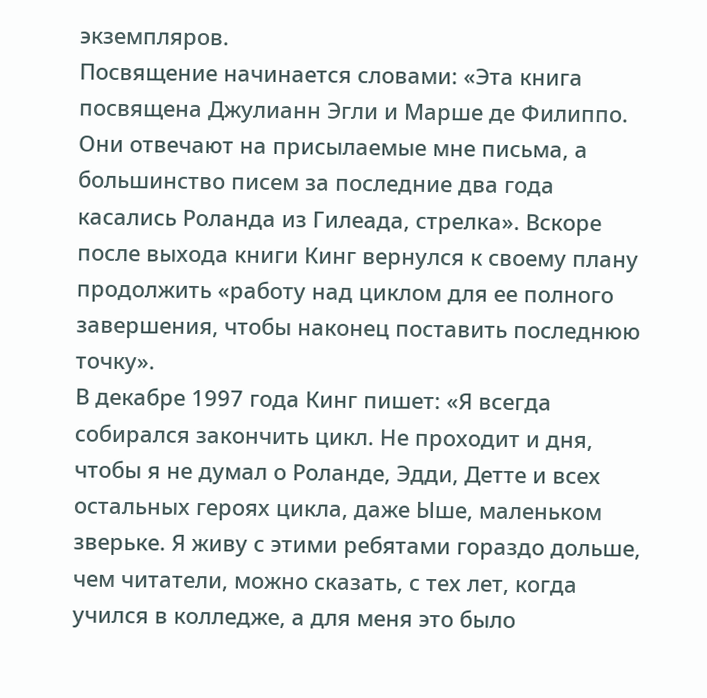экземпляров.
Посвящение начинается словами: «Эта книга посвящена Джулианн Эгли и Марше де Филиппо. Они отвечают на присылаемые мне письма, а большинство писем за последние два года касались Роланда из Гилеада, стрелка». Вскоре после выхода книги Кинг вернулся к своему плану продолжить «работу над циклом для ее полного завершения, чтобы наконец поставить последнюю точку».
В декабре 1997 года Кинг пишет: «Я всегда собирался закончить цикл. Не проходит и дня, чтобы я не думал о Роланде, Эдди, Детте и всех остальных героях цикла, даже Ыше, маленьком зверьке. Я живу с этими ребятами гораздо дольше, чем читатели, можно сказать, с тех лет, когда учился в колледже, а для меня это было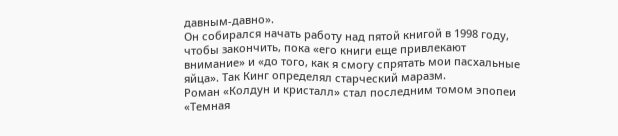давным-давно».
Он собирался начать работу над пятой книгой в 1998 году, чтобы закончить, пока «его книги еще привлекают внимание» и «до того, как я смогу спрятать мои пасхальные яйца». Так Кинг определял старческий маразм.
Роман «Колдун и кристалл» стал последним томом эпопеи «Темная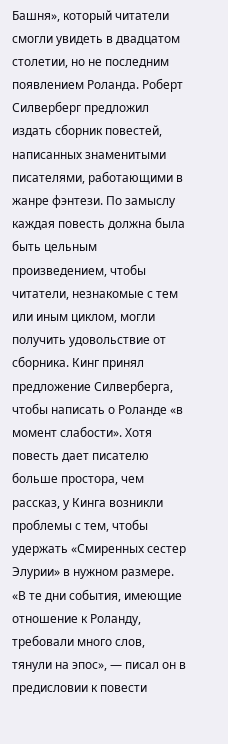Башня», который читатели смогли увидеть в двадцатом столетии, но не последним появлением Роланда. Роберт Силверберг предложил издать сборник повестей, написанных знаменитыми писателями, работающими в жанре фэнтези. По замыслу каждая повесть должна была быть цельным произведением, чтобы читатели, незнакомые с тем или иным циклом, могли получить удовольствие от сборника. Кинг принял предложение Силверберга, чтобы написать о Роланде «в момент слабости». Хотя повесть дает писателю больше простора, чем рассказ, у Кинга возникли проблемы с тем, чтобы удержать «Смиренных сестер Элурии» в нужном размере. «В те дни события, имеющие отношение к Роланду, требовали много слов, тянули на эпос», — писал он в предисловии к повести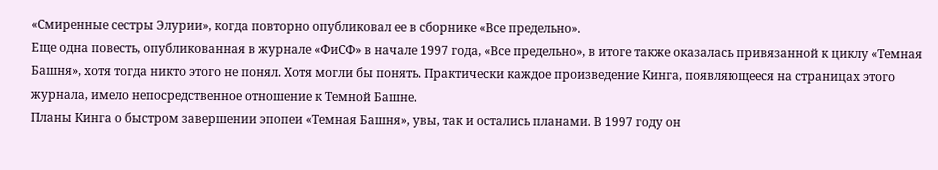«Смиренные сестры Элурии», когда повторно опубликовал ее в сборнике «Все предельно».
Еще одна повесть, опубликованная в журнале «ФиСФ» в начале 1997 года, «Все предельно», в итоге также оказалась привязанной к циклу «Темная Башня», хотя тогда никто этого не понял. Хотя могли бы понять. Практически каждое произведение Кинга, появляющееся на страницах этого журнала, имело непосредственное отношение к Темной Башне.
Планы Кинга о быстром завершении эпопеи «Темная Башня», увы, так и остались планами. В 1997 году он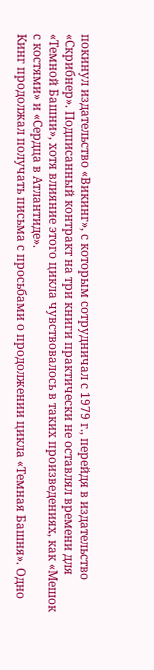покинул издательство «Викинг», с которым сотрудничал с 1979 г., перейдя в издательство «Скрибнер». Подписанный контракт на три книги практически не оставлял времени для «Темной Башни», хотя влияние этого цикла чувствовалось в таких произведениях, как «Мешок с костями» и «Сердца в Атлантиде».
Кинг продолжал получать письма с просьбами о продолжении цикла «Темная Башня». Одно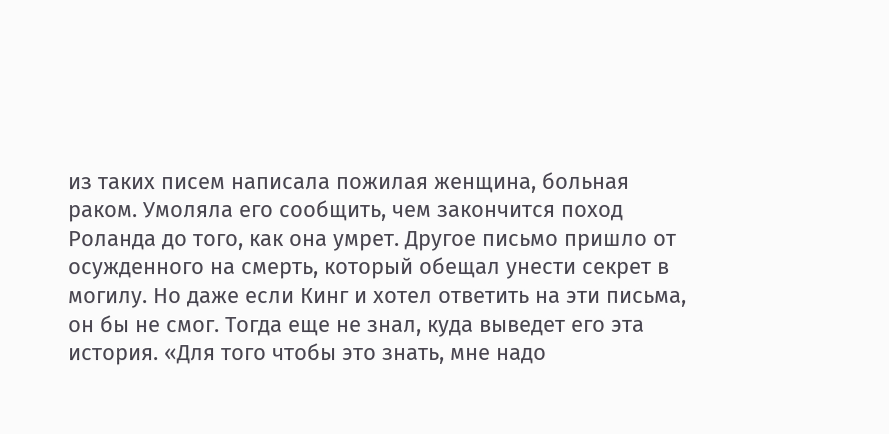из таких писем написала пожилая женщина, больная раком. Умоляла его сообщить, чем закончится поход Роланда до того, как она умрет. Другое письмо пришло от осужденного на смерть, который обещал унести секрет в могилу. Но даже если Кинг и хотел ответить на эти письма, он бы не смог. Тогда еще не знал, куда выведет его эта история. «Для того чтобы это знать, мне надо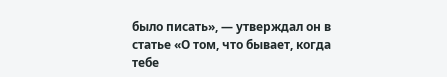было писать», — утверждал он в статье «О том, что бывает, когда тебе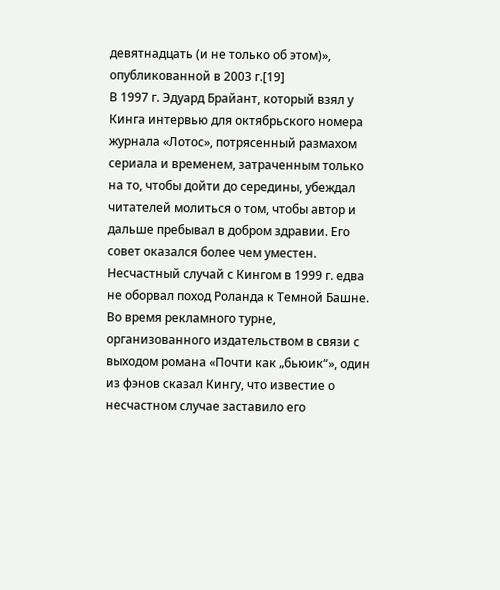девятнадцать (и не только об этом)», опубликованной в 2003 г.[19]
В 1997 г. Эдуард Брайант, который взял у Кинга интервью для октябрьского номера журнала «Лотос», потрясенный размахом сериала и временем, затраченным только на то, чтобы дойти до середины, убеждал читателей молиться о том, чтобы автор и дальше пребывал в добром здравии. Его совет оказался более чем уместен. Несчастный случай с Кингом в 1999 г. едва не оборвал поход Роланда к Темной Башне. Во время рекламного турне, организованного издательством в связи с выходом романа «Почти как „бьюик“», один из фэнов сказал Кингу, что известие о несчастном случае заставило его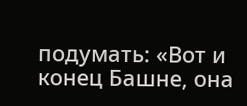подумать: «Вот и конец Башне, она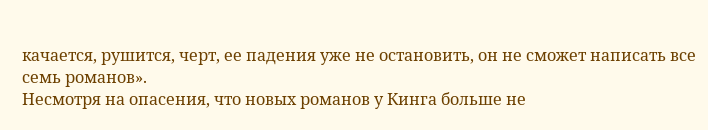качается, рушится, черт, ее падения уже не остановить, он не сможет написать все семь романов».
Несмотря на опасения, что новых романов у Кинга больше не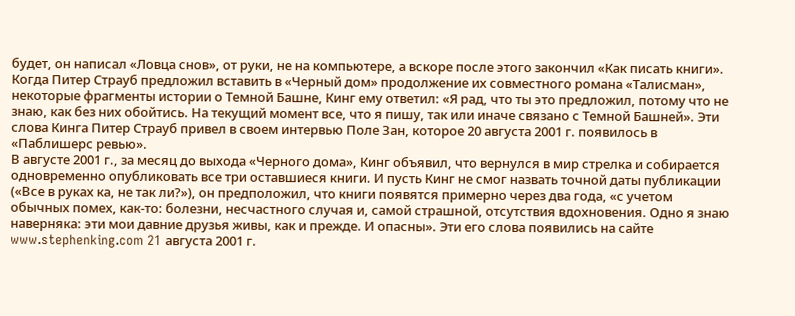будет, он написал «Ловца снов», от руки, не на компьютере, а вскоре после этого закончил «Как писать книги». Когда Питер Страуб предложил вставить в «Черный дом» продолжение их совместного романа «Талисман», некоторые фрагменты истории о Темной Башне, Кинг ему ответил: «Я рад, что ты это предложил, потому что не знаю, как без них обойтись. На текущий момент все, что я пишу, так или иначе связано с Темной Башней». Эти слова Кинга Питер Страуб привел в своем интервью Поле Зан, которое 20 августа 2001 г. появилось в «Паблишерс ревью».
В августе 2001 г., за месяц до выхода «Черного дома», Кинг объявил, что вернулся в мир стрелка и собирается одновременно опубликовать все три оставшиеся книги. И пусть Кинг не смог назвать точной даты публикации («Все в руках ка, не так ли?»), он предположил, что книги появятся примерно через два года, «с учетом обычных помех, как-то: болезни, несчастного случая и, самой страшной, отсутствия вдохновения. Одно я знаю наверняка: эти мои давние друзья живы, как и прежде. И опасны». Эти его слова появились на сайте www.stephenking.com 21 августа 2001 г.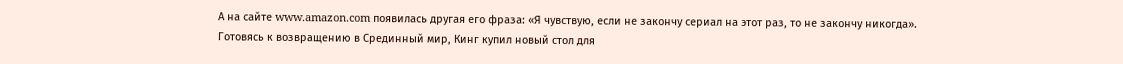А на сайте www.amazon.com появилась другая его фраза: «Я чувствую, если не закончу сериал на этот раз, то не закончу никогда».
Готовясь к возвращению в Срединный мир, Кинг купил новый стол для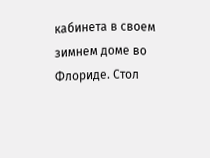кабинета в своем зимнем доме во Флориде. Стол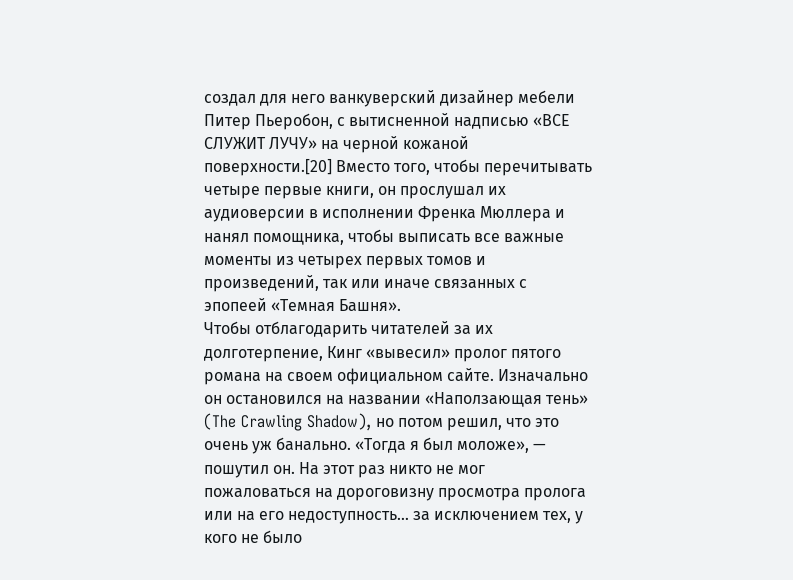создал для него ванкуверский дизайнер мебели Питер Пьеробон, с вытисненной надписью «ВСЕ СЛУЖИТ ЛУЧУ» на черной кожаной поверхности.[20] Вместо того, чтобы перечитывать четыре первые книги, он прослушал их аудиоверсии в исполнении Френка Мюллера и нанял помощника, чтобы выписать все важные моменты из четырех первых томов и произведений, так или иначе связанных с эпопеей «Темная Башня».
Чтобы отблагодарить читателей за их долготерпение, Кинг «вывесил» пролог пятого романа на своем официальном сайте. Изначально он остановился на названии «Наползающая тень» (The Crawling Shadow), но потом решил, что это очень уж банально. «Тогда я был моложе», — пошутил он. На этот раз никто не мог пожаловаться на дороговизну просмотра пролога или на его недоступность… за исключением тех, у кого не было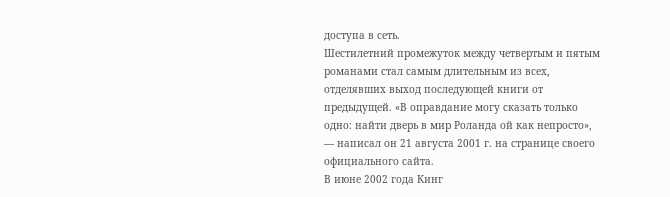доступа в сеть.
Шестилетний промежуток между четвертым и пятым романами стал самым длительным из всех, отделявших выход последующей книги от предыдущей. «В оправдание могу сказать только одно: найти дверь в мир Роланда ой как непросто», — написал он 21 августа 2001 г. на странице своего официального сайта.
В июне 2002 года Кинг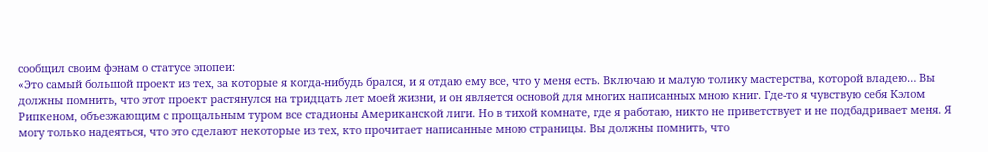сообщил своим фэнам о статусе эпопеи:
«Это самый большой проект из тех, за которые я когда-нибудь брался, и я отдаю ему все, что у меня есть. Включаю и малую толику мастерства, которой владею… Вы должны помнить, что этот проект растянулся на тридцать лет моей жизни, и он является основой для многих написанных мною книг. Где-то я чувствую себя Кэлом Рипкеном, объезжающим с прощальным туром все стадионы Американской лиги. Но в тихой комнате, где я работаю, никто не приветствует и не подбадривает меня. Я могу только надеяться, что это сделают некоторые из тех, кто прочитает написанные мною страницы. Вы должны помнить, что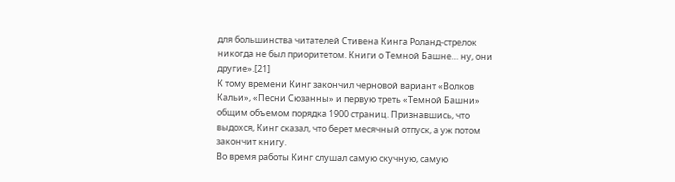для большинства читателей Стивена Кинга Роланд-стрелок никогда не был приоритетом. Книги о Темной Башне… ну, они другие».[21]
К тому времени Кинг закончил черновой вариант «Волков Кальи», «Песни Сюзанны» и первую треть «Темной Башни» общим объемом порядка 1900 страниц. Признавшись, что выдохся, Кинг сказал, что берет месячный отпуск, а уж потом закончит книгу.
Во время работы Кинг слушал самую скучную, самую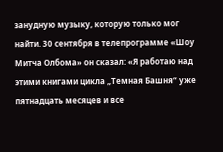занудную музыку, которую только мог найти. 30 сентября в телепрограмме «Шоу Митча Олбома» он сказал: «Я работаю над этими книгами цикла „Темная Башня“ уже пятнадцать месяцев и все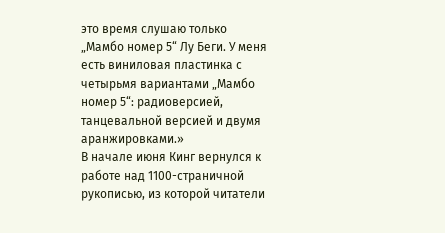это время слушаю только „Мамбо номер 5“ Лу Беги. У меня есть виниловая пластинка с четырьмя вариантами „Мамбо номер 5“: радиоверсией, танцевальной версией и двумя аранжировками.»
В начале июня Кинг вернулся к работе над 1100-страничной рукописью, из которой читатели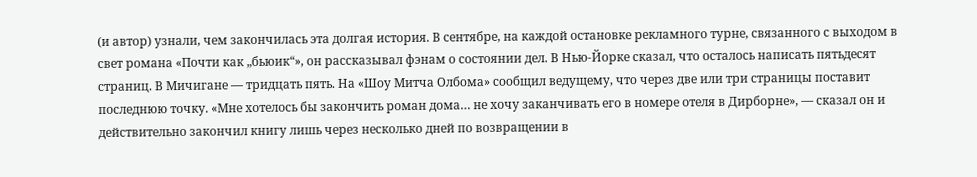(и автор) узнали, чем закончилась эта долгая история. В сентябре, на каждой остановке рекламного турне, связанного с выходом в свет романа «Почти как „бьюик“», он рассказывал фэнам о состоянии дел. В Нью-Йорке сказал, что осталось написать пятьдесят страниц. В Мичигане — тридцать пять. На «Шоу Митча Олбома» сообщил ведущему, что через две или три страницы поставит последнюю точку. «Мне хотелось бы закончить роман дома… не хочу заканчивать его в номере отеля в Дирборне», — сказал он и действительно закончил книгу лишь через несколько дней по возвращении в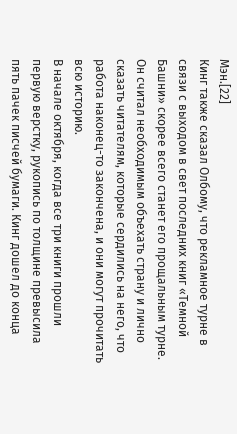Мэн.[22]
Кинг также сказал Олбому, что рекламное турне в связи с выходом в свет последних книг «Темной Башни» скорее всего станет его прощальным турне. Он считал необходимым объехать страну и лично сказать читателям, которые сердились на него, что работа наконец-то закончена, и они могут прочитать всю историю.
В начале октября, когда все три книги прошли первую верстку, рукопись по толщине превысила пять пачек писчей бумаги. Кинг дошел до конца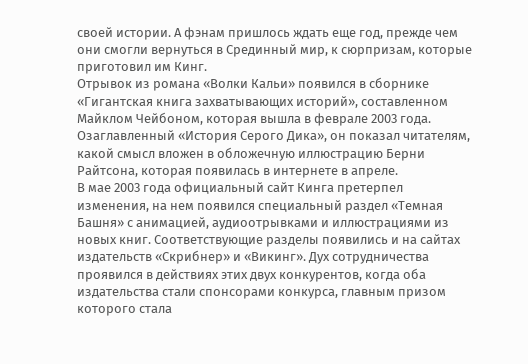своей истории. А фэнам пришлось ждать еще год, прежде чем они смогли вернуться в Срединный мир, к сюрпризам, которые приготовил им Кинг.
Отрывок из романа «Волки Кальи» появился в сборнике «Гигантская книга захватывающих историй», составленном Майклом Чейбоном, которая вышла в феврале 2003 года. Озаглавленный «История Серого Дика», он показал читателям, какой смысл вложен в обложечную иллюстрацию Берни Райтсона, которая появилась в интернете в апреле.
В мае 2003 года официальный сайт Кинга претерпел изменения, на нем появился специальный раздел «Темная Башня» с анимацией, аудиоотрывками и иллюстрациями из новых книг. Соответствующие разделы появились и на сайтах издательств «Скрибнер» и «Викинг». Дух сотрудничества проявился в действиях этих двух конкурентов, когда оба издательства стали спонсорами конкурса, главным призом которого стала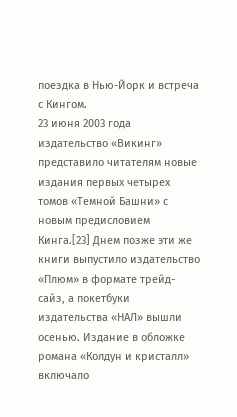поездка в Нью-Йорк и встреча с Кингом.
23 июня 2003 года издательство «Викинг» представило читателям новые издания первых четырех томов «Темной Башни» с новым предисловием Кинга.[23] Днем позже эти же книги выпустило издательство «Плюм» в формате трейд-сайз, а покетбуки издательства «НАЛ» вышли осенью. Издание в обложке романа «Колдун и кристалл» включало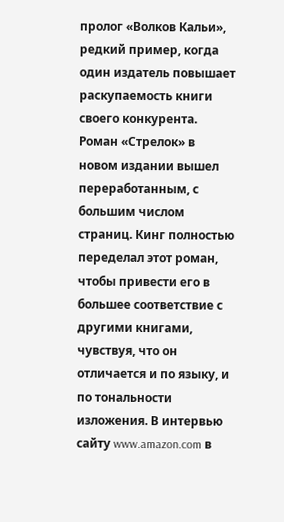пролог «Волков Кальи», редкий пример, когда один издатель повышает раскупаемость книги своего конкурента.
Роман «Стрелок» в новом издании вышел переработанным, с большим числом страниц. Кинг полностью переделал этот роман, чтобы привести его в большее соответствие с другими книгами, чувствуя, что он отличается и по языку, и по тональности изложения. В интервью сайту www.amazon.com в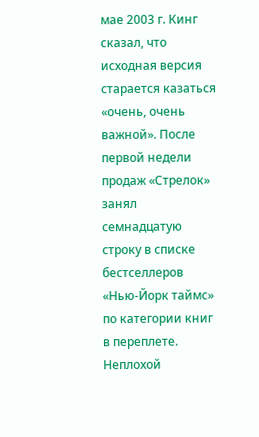мае 2003 г. Кинг сказал, что исходная версия старается казаться «очень, очень важной». После первой недели продаж «Стрелок» занял семнадцатую строку в списке бестселлеров «Нью-Йорк таймс» по категории книг в переплете. Неплохой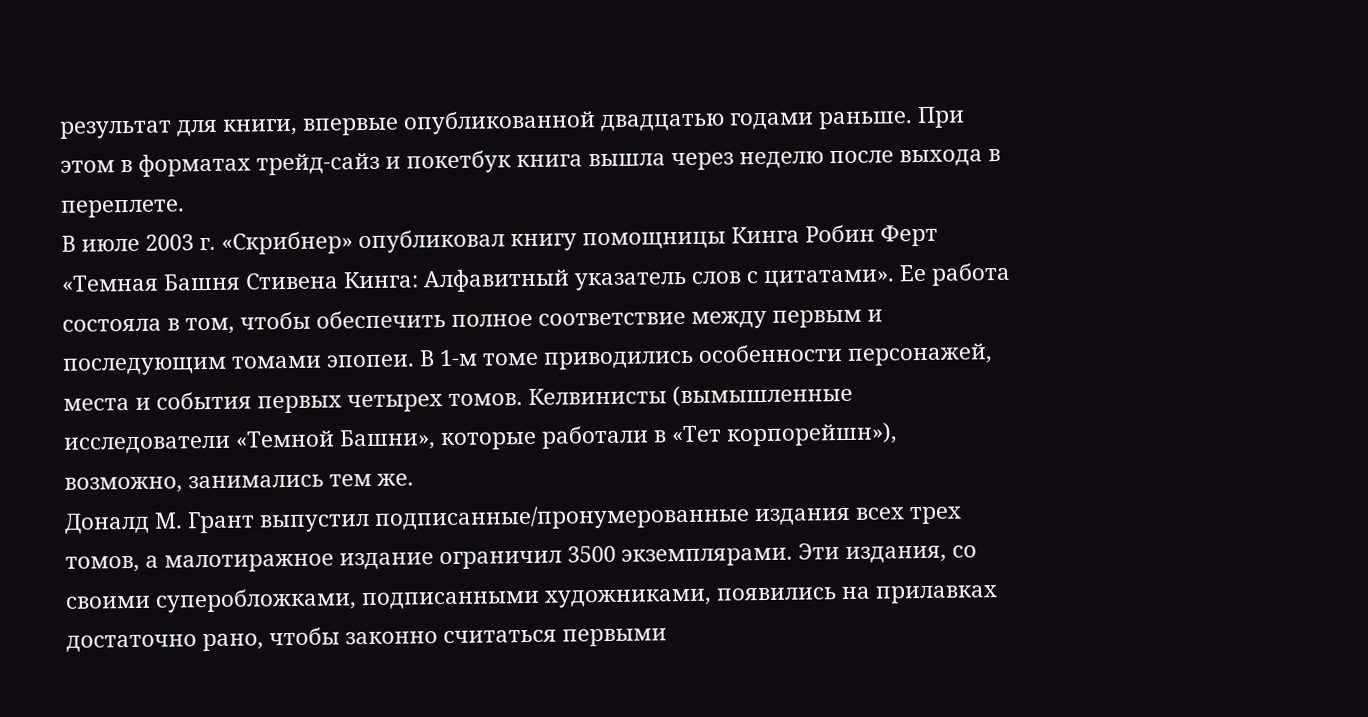результат для книги, впервые опубликованной двадцатью годами раньше. При этом в форматах трейд-сайз и покетбук книга вышла через неделю после выхода в переплете.
В июле 2003 г. «Скрибнер» опубликовал книгу помощницы Кинга Робин Ферт «Темная Башня Стивена Кинга: Алфавитный указатель слов с цитатами». Ее работа состояла в том, чтобы обеспечить полное соответствие между первым и последующим томами эпопеи. В 1-м томе приводились особенности персонажей, места и события первых четырех томов. Келвинисты (вымышленные исследователи «Темной Башни», которые работали в «Тет корпорейшн»), возможно, занимались тем же.
Доналд М. Грант выпустил подписанные/пронумерованные издания всех трех томов, а малотиражное издание ограничил 3500 экземплярами. Эти издания, со своими суперобложками, подписанными художниками, появились на прилавках достаточно рано, чтобы законно считаться первыми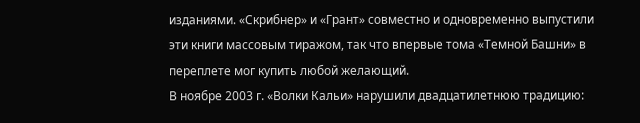изданиями. «Скрибнер» и «Грант» совместно и одновременно выпустили эти книги массовым тиражом, так что впервые тома «Темной Башни» в переплете мог купить любой желающий.
В ноябре 2003 г. «Волки Кальи» нарушили двадцатилетнюю традицию: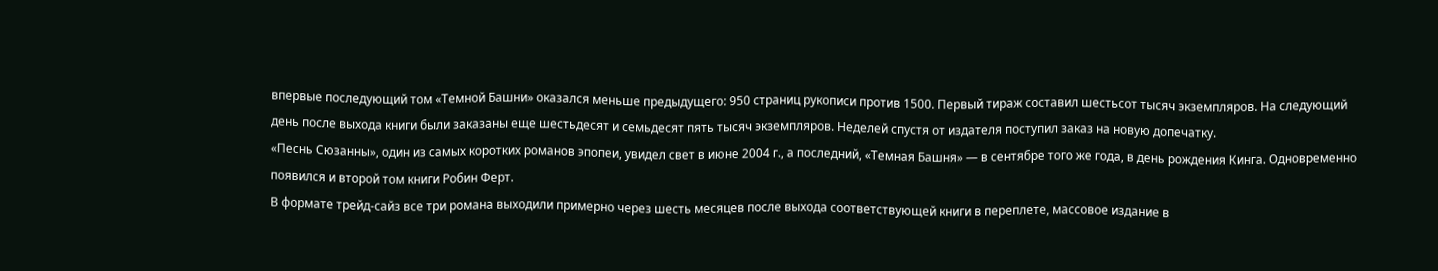впервые последующий том «Темной Башни» оказался меньше предыдущего: 950 страниц рукописи против 1500. Первый тираж составил шестьсот тысяч экземпляров. На следующий день после выхода книги были заказаны еще шестьдесят и семьдесят пять тысяч экземпляров. Неделей спустя от издателя поступил заказ на новую допечатку.
«Песнь Сюзанны», один из самых коротких романов эпопеи, увидел свет в июне 2004 г., а последний, «Темная Башня» — в сентябре того же года, в день рождения Кинга. Одновременно появился и второй том книги Робин Ферт.
В формате трейд-сайз все три романа выходили примерно через шесть месяцев после выхода соответствующей книги в переплете, массовое издание в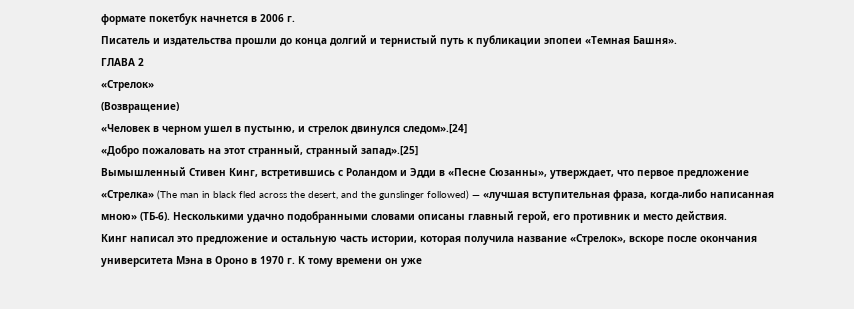формате покетбук начнется в 2006 г.
Писатель и издательства прошли до конца долгий и тернистый путь к публикации эпопеи «Темная Башня».
ГЛАВА 2
«Стрелок»
(Возвращение)
«Человек в черном ушел в пустыню, и стрелок двинулся следом».[24]
«Добро пожаловать на этот странный, странный запад».[25]
Вымышленный Стивен Кинг, встретившись с Роландом и Эдди в «Песне Сюзанны», утверждает, что первое предложение «Стрелка» (The man in black fled across the desert, and the gunslinger followed) — «лучшая вступительная фраза, когда-либо написанная мною» (ТБ-6). Несколькими удачно подобранными словами описаны главный герой, его противник и место действия.
Кинг написал это предложение и остальную часть истории, которая получила название «Стрелок», вскоре после окончания университета Мэна в Ороно в 1970 г. К тому времени он уже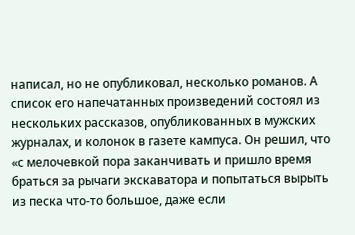написал, но не опубликовал, несколько романов. А список его напечатанных произведений состоял из нескольких рассказов, опубликованных в мужских журналах, и колонок в газете кампуса. Он решил, что «с мелочевкой пора заканчивать и пришло время браться за рычаги экскаватора и попытаться вырыть из песка что-то большое, даже если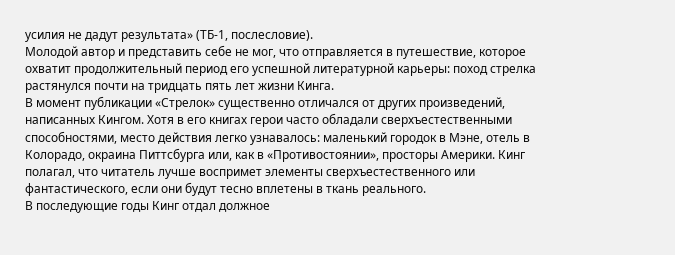усилия не дадут результата» (ТБ-1, послесловие).
Молодой автор и представить себе не мог, что отправляется в путешествие, которое охватит продолжительный период его успешной литературной карьеры: поход стрелка растянулся почти на тридцать пять лет жизни Кинга.
В момент публикации «Стрелок» существенно отличался от других произведений, написанных Кингом. Хотя в его книгах герои часто обладали сверхъестественными способностями, место действия легко узнавалось: маленький городок в Мэне, отель в Колорадо, окраина Питтсбурга или, как в «Противостоянии», просторы Америки. Кинг полагал, что читатель лучше воспримет элементы сверхъестественного или фантастического, если они будут тесно вплетены в ткань реального.
В последующие годы Кинг отдал должное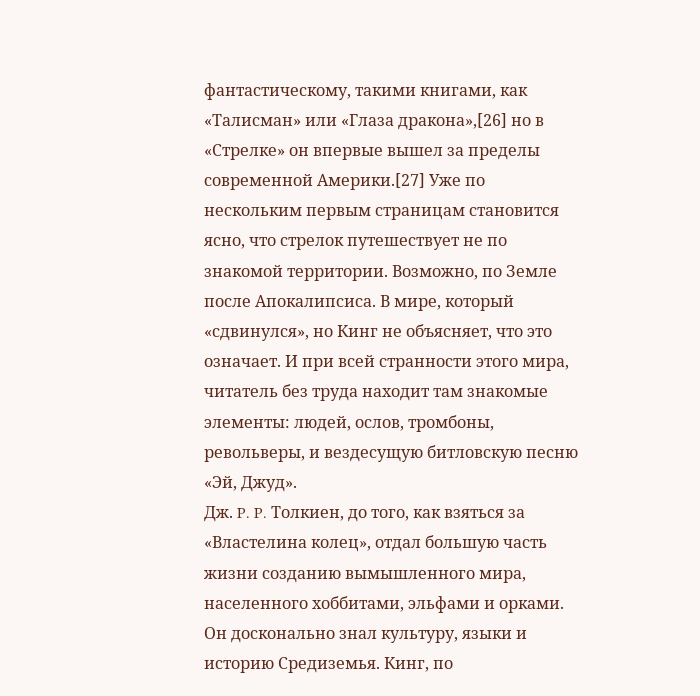фантастическому, такими книгами, как «Талисман» или «Глаза дракона»,[26] но в «Стрелке» он впервые вышел за пределы современной Америки.[27] Уже по нескольким первым страницам становится ясно, что стрелок путешествует не по знакомой территории. Возможно, по Земле после Апокалипсиса. В мире, который «сдвинулся», но Кинг не объясняет, что это означает. И при всей странности этого мира, читатель без труда находит там знакомые элементы: людей, ослов, тромбоны, револьверы, и вездесущую битловскую песню «Эй, Джуд».
Дж. P. P. Толкиен, до того, как взяться за «Властелина колец», отдал большую часть жизни созданию вымышленного мира, населенного хоббитами, эльфами и орками. Он досконально знал культуру, языки и историю Средиземья. Кинг, по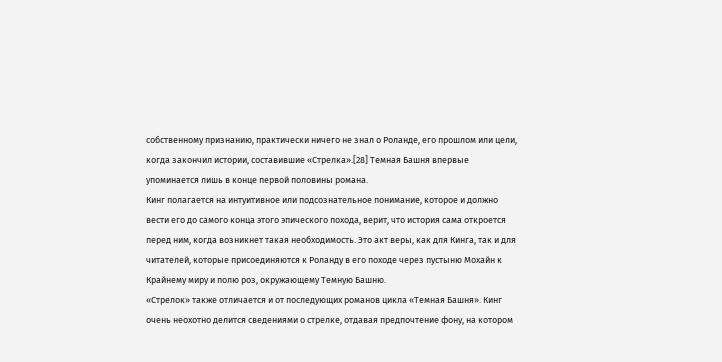собственному признанию, практически ничего не знал о Роланде, его прошлом или цели, когда закончил истории, составившие «Стрелка».[28] Темная Башня впервые упоминается лишь в конце первой половины романа.
Кинг полагается на интуитивное или подсознательное понимание, которое и должно вести его до самого конца этого эпического похода, верит, что история сама откроется перед ним, когда возникнет такая необходимость. Это акт веры, как для Кинга, так и для читателей, которые присоединяются к Роланду в его походе через пустыню Мохайн к Крайнему миру и полю роз, окружающему Темную Башню.
«Стрелок» также отличается и от последующих романов цикла «Темная Башня». Кинг очень неохотно делится сведениями о стрелке, отдавая предпочтение фону, на котором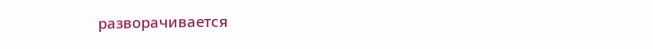разворачивается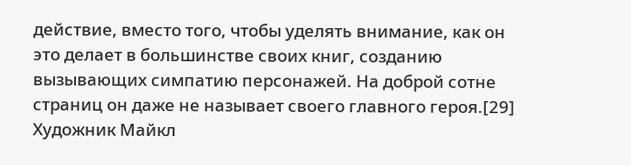действие, вместо того, чтобы уделять внимание, как он это делает в большинстве своих книг, созданию вызывающих симпатию персонажей. На доброй сотне страниц он даже не называет своего главного героя.[29] Художник Майкл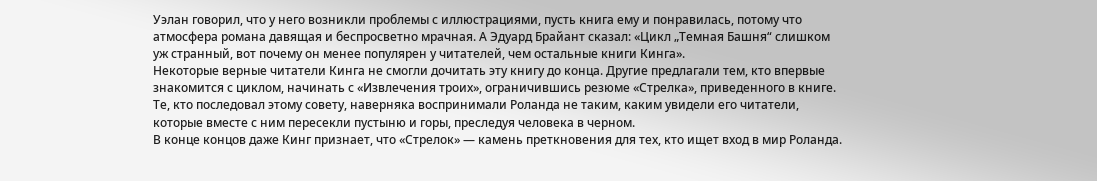Уэлан говорил, что у него возникли проблемы с иллюстрациями, пусть книга ему и понравилась, потому что атмосфера романа давящая и беспросветно мрачная. А Эдуард Брайант сказал: «Цикл „Темная Башня“ слишком уж странный, вот почему он менее популярен у читателей, чем остальные книги Кинга».
Некоторые верные читатели Кинга не смогли дочитать эту книгу до конца. Другие предлагали тем, кто впервые знакомится с циклом, начинать с «Извлечения троих», ограничившись резюме «Стрелка», приведенного в книге. Те, кто последовал этому совету, наверняка воспринимали Роланда не таким, каким увидели его читатели, которые вместе с ним пересекли пустыню и горы, преследуя человека в черном.
В конце концов даже Кинг признает, что «Стрелок» — камень преткновения для тех, кто ищет вход в мир Роланда.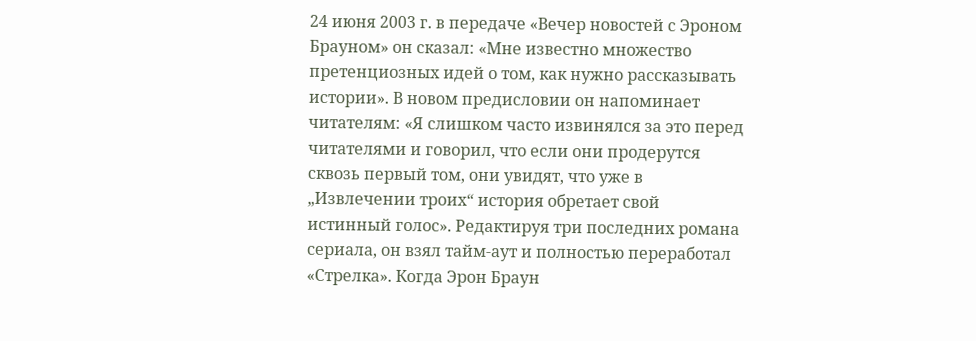24 июня 2003 г. в передаче «Вечер новостей с Эроном Брауном» он сказал: «Мне известно множество претенциозных идей о том, как нужно рассказывать истории». В новом предисловии он напоминает читателям: «Я слишком часто извинялся за это перед читателями и говорил, что если они продерутся сквозь первый том, они увидят, что уже в „Извлечении троих“ история обретает свой истинный голос». Редактируя три последних романа сериала, он взял тайм-аут и полностью переработал «Стрелка». Когда Эрон Браун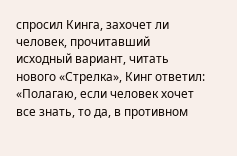спросил Кинга, захочет ли человек, прочитавший исходный вариант, читать нового «Стрелка», Кинг ответил: «Полагаю, если человек хочет все знать, то да, в противном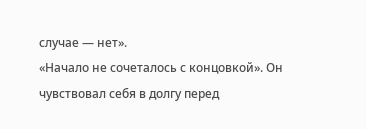случае — нет».
«Начало не сочеталось с концовкой». Он чувствовал себя в долгу перед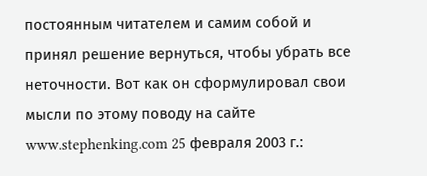постоянным читателем и самим собой и принял решение вернуться, чтобы убрать все неточности. Вот как он сформулировал свои мысли по этому поводу на сайте www.stephenking.com 25 февраля 2003 г.: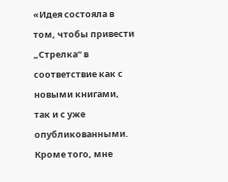«Идея состояла в том, чтобы привести „Стрелка“ в соответствие как с новыми книгами, так и с уже опубликованными. Кроме того, мне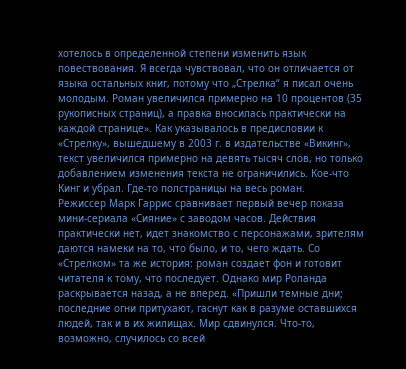хотелось в определенной степени изменить язык повествования. Я всегда чувствовал, что он отличается от языка остальных книг, потому что „Стрелка“ я писал очень молодым. Роман увеличился примерно на 10 процентов (35 рукописных страниц), а правка вносилась практически на каждой странице». Как указывалось в предисловии к «Стрелку», вышедшему в 2003 г. в издательстве «Викинг», текст увеличился примерно на девять тысяч слов, но только добавлением изменения текста не ограничились. Кое-что Кинг и убрал. Где-то полстраницы на весь роман.
Режиссер Марк Гаррис сравнивает первый вечер показа мини-сериала «Сияние» с заводом часов. Действия практически нет, идет знакомство с персонажами, зрителям даются намеки на то, что было, и то, чего ждать. Со «Стрелком» та же история: роман создает фон и готовит читателя к тому, что последует. Однако мир Роланда раскрывается назад, а не вперед. «Пришли темные дни; последние огни притухают, гаснут как в разуме оставшихся людей, так и в их жилищах. Мир сдвинулся. Что-то, возможно, случилось со всей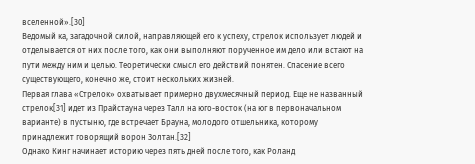вселенной».[30]
Ведомый ка, загадочной силой, направляющей его к успеху, стрелок использует людей и отделывается от них после того, как они выполняют порученное им дело или встают на пути между ним и целью. Теоретически смысл его действий понятен. Спасение всего существующего, конечно же, стоит нескольких жизней.
Первая глава «Стрелок» охватывает примерно двухмесячный период. Еще не названный стрелок[31] идет из Прайстауна через Талл на юго-восток (на юг в первоначальном варианте) в пустыню, где встречает Брауна, молодого отшельника, которому принадлежит говорящий ворон Золтан.[32]
Однако Кинг начинает историю через пять дней после того, как Роланд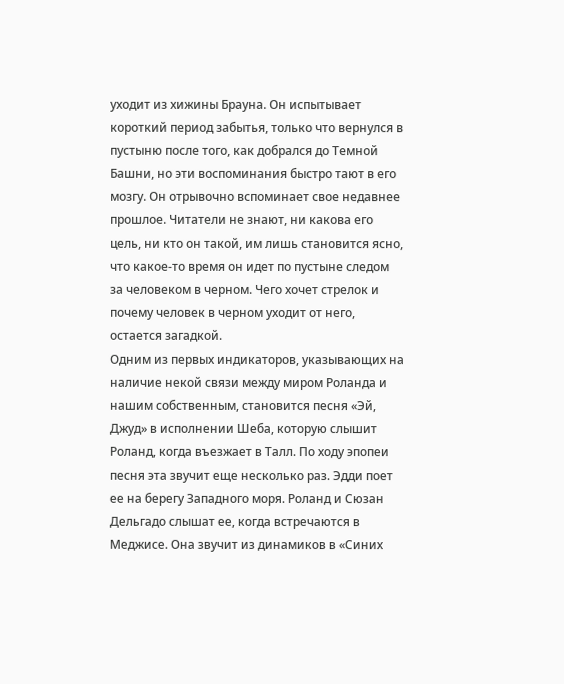уходит из хижины Брауна. Он испытывает короткий период забытья, только что вернулся в пустыню после того, как добрался до Темной Башни, но эти воспоминания быстро тают в его мозгу. Он отрывочно вспоминает свое недавнее прошлое. Читатели не знают, ни какова его цель, ни кто он такой, им лишь становится ясно, что какое-то время он идет по пустыне следом за человеком в черном. Чего хочет стрелок и почему человек в черном уходит от него, остается загадкой.
Одним из первых индикаторов, указывающих на наличие некой связи между миром Роланда и нашим собственным, становится песня «Эй, Джуд» в исполнении Шеба, которую слышит Роланд, когда въезжает в Талл. По ходу эпопеи песня эта звучит еще несколько раз. Эдди поет ее на берегу Западного моря. Роланд и Сюзан Дельгадо слышат ее, когда встречаются в Меджисе. Она звучит из динамиков в «Синих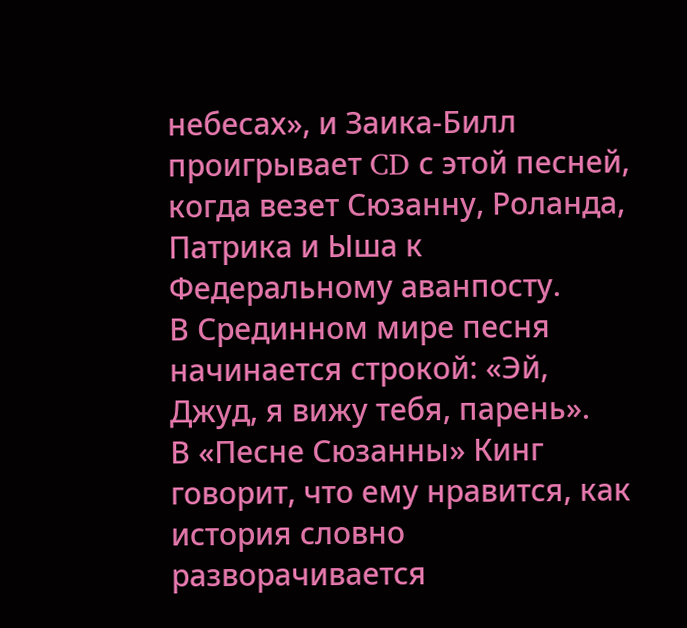небесах», и Заика-Билл проигрывает CD с этой песней, когда везет Сюзанну, Роланда, Патрика и Ыша к Федеральному аванпосту.
В Срединном мире песня начинается строкой: «Эй, Джуд, я вижу тебя, парень».
В «Песне Сюзанны» Кинг говорит, что ему нравится, как история словно разворачивается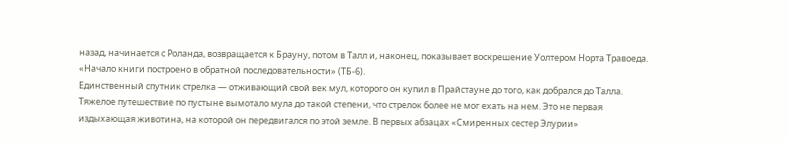назад, начинается с Роланда, возвращается к Брауну, потом в Талл и, наконец, показывает воскрешение Уолтером Норта Травоеда. «Начало книги построено в обратной последовательности» (ТБ-6).
Единственный спутник стрелка — отживающий свой век мул, которого он купил в Прайстауне до того, как добрался до Талла. Тяжелое путешествие по пустыне вымотало мула до такой степени, что стрелок более не мог ехать на нем. Это не первая издыхающая животина, на которой он передвигался по этой земле. В первых абзацах «Смиренных сестер Элурии»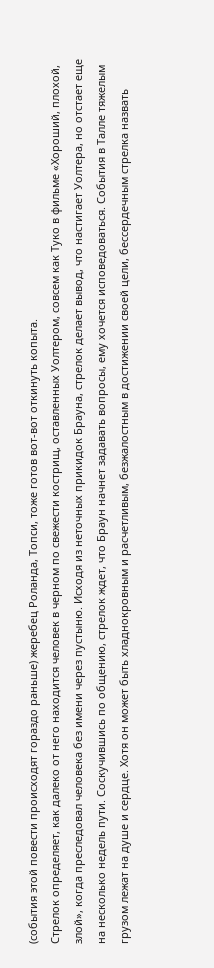(события этой повести происходят гораздо раньше) жеребец Роланда, Топси, тоже готов вот-вот откинуть копыта.
Стрелок определяет, как далеко от него находится человек в черном по свежести кострищ, оставленных Уолтером, совсем как Туко в фильме «Хороший, плохой, злой», когда преследовал человека без имени через пустыню. Исходя из неточных прикидок Брауна, стрелок делает вывод, что настигает Уолтера, но отстает еще на несколько недель пути. Соскучившись по общению, стрелок ждет, что Браун начнет задавать вопросы, ему хочется исповедоваться. События в Талле тяжелым грузом лежат на душе и сердце. Хотя он может быть хладнокровным и расчетливым, безжалостным в достижении своей цели, бессердечным стрелка назвать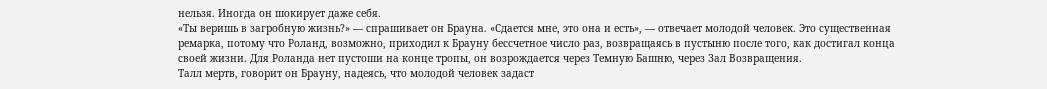нельзя. Иногда он шокирует даже себя.
«Ты веришь в загробную жизнь?» — спрашивает он Брауна. «Сдается мне, это она и есть», — отвечает молодой человек. Это существенная ремарка, потому что Роланд, возможно, приходил к Брауну бессчетное число раз, возвращаясь в пустыню после того, как достигал конца своей жизни. Для Роланда нет пустоши на конце тропы, он возрождается через Темную Башню, через Зал Возвращения.
Талл мертв, говорит он Брауну, надеясь, что молодой человек задаст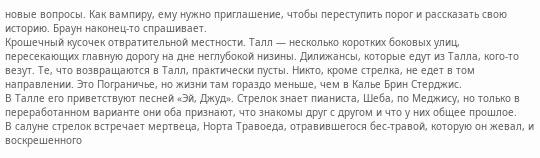новые вопросы. Как вампиру, ему нужно приглашение, чтобы переступить порог и рассказать свою историю. Браун наконец-то спрашивает.
Крошечный кусочек отвратительной местности. Талл — несколько коротких боковых улиц, пересекающих главную дорогу на дне неглубокой низины. Дилижансы, которые едут из Талла, кого-то везут. Те, что возвращаются в Талл, практически пусты. Никто, кроме стрелка, не едет в том направлении. Это Пограничье, но жизни там гораздо меньше, чем в Калье Брин Стерджис.
В Талле его приветствуют песней «Эй, Джуд». Стрелок знает пианиста, Шеба, по Меджису, но только в переработанном варианте они оба признают, что знакомы друг с другом и что у них общее прошлое.
В салуне стрелок встречает мертвеца, Норта Травоеда, отравившегося бес-травой, которую он жевал, и воскрешенного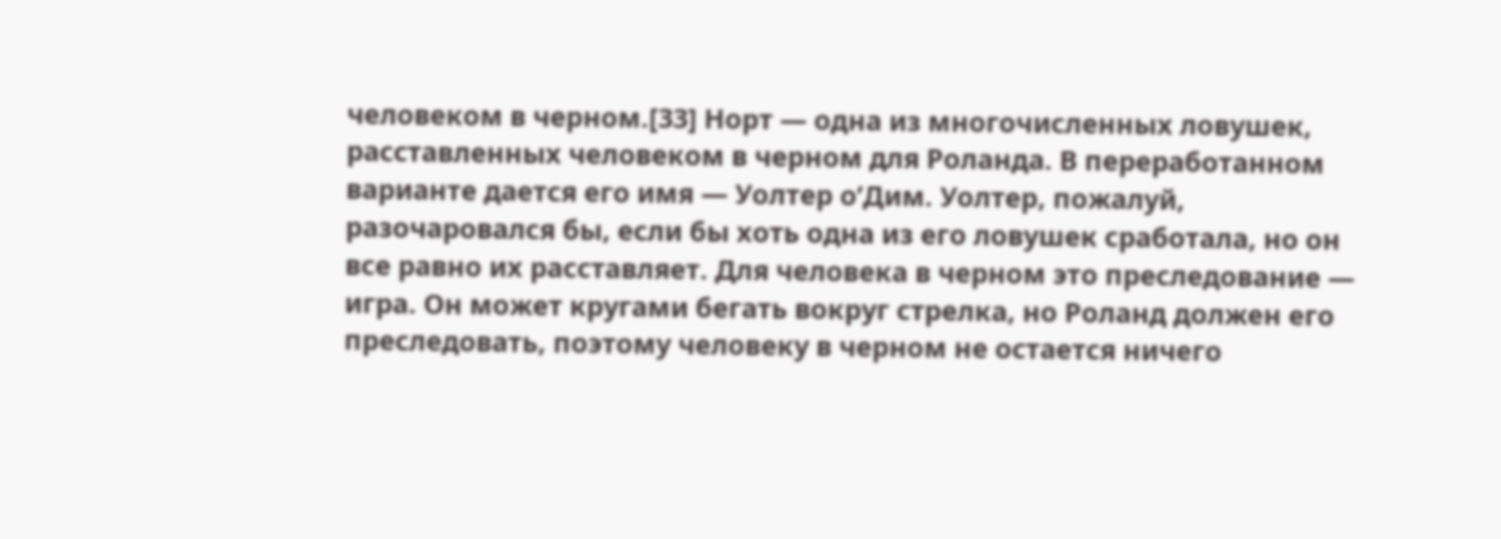человеком в черном.[33] Норт — одна из многочисленных ловушек, расставленных человеком в черном для Роланда. В переработанном варианте дается его имя — Уолтер о’Дим. Уолтер, пожалуй, разочаровался бы, если бы хоть одна из его ловушек сработала, но он все равно их расставляет. Для человека в черном это преследование — игра. Он может кругами бегать вокруг стрелка, но Роланд должен его преследовать, поэтому человеку в черном не остается ничего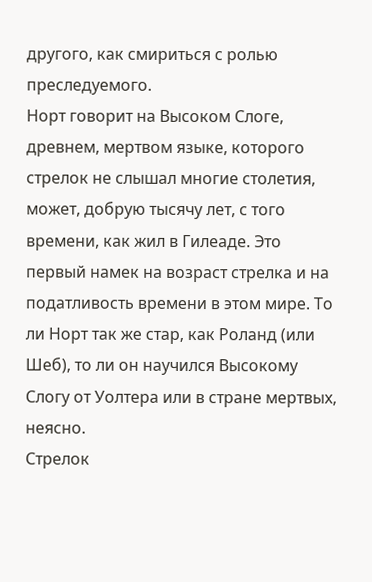другого, как смириться с ролью преследуемого.
Норт говорит на Высоком Слоге, древнем, мертвом языке, которого стрелок не слышал многие столетия, может, добрую тысячу лет, с того времени, как жил в Гилеаде. Это первый намек на возраст стрелка и на податливость времени в этом мире. То ли Норт так же стар, как Роланд (или Шеб), то ли он научился Высокому Слогу от Уолтера или в стране мертвых, неясно.
Стрелок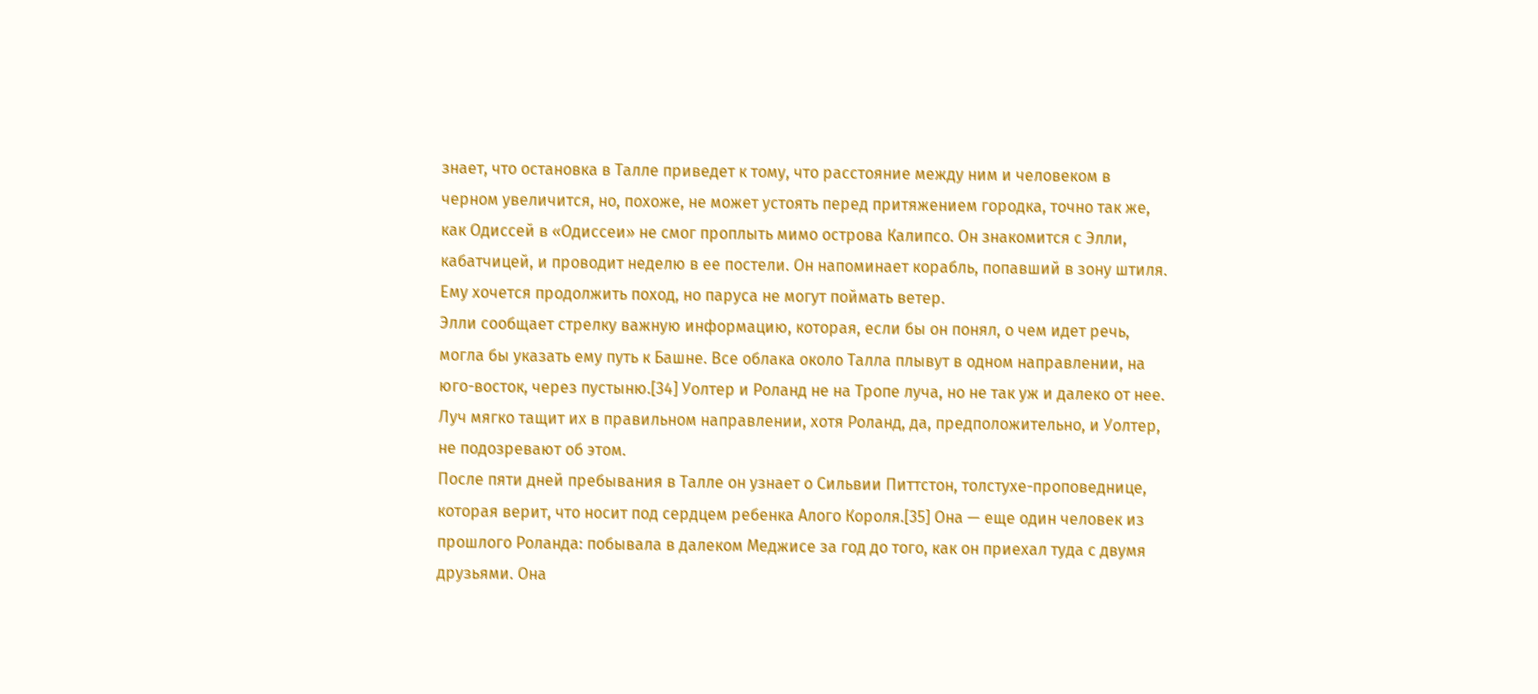знает, что остановка в Талле приведет к тому, что расстояние между ним и человеком в черном увеличится, но, похоже, не может устоять перед притяжением городка, точно так же, как Одиссей в «Одиссеи» не смог проплыть мимо острова Калипсо. Он знакомится с Элли, кабатчицей, и проводит неделю в ее постели. Он напоминает корабль, попавший в зону штиля. Ему хочется продолжить поход, но паруса не могут поймать ветер.
Элли сообщает стрелку важную информацию, которая, если бы он понял, о чем идет речь, могла бы указать ему путь к Башне. Все облака около Талла плывут в одном направлении, на юго-восток, через пустыню.[34] Уолтер и Роланд не на Тропе луча, но не так уж и далеко от нее. Луч мягко тащит их в правильном направлении, хотя Роланд, да, предположительно, и Уолтер, не подозревают об этом.
После пяти дней пребывания в Талле он узнает о Сильвии Питтстон, толстухе-проповеднице, которая верит, что носит под сердцем ребенка Алого Короля.[35] Она — еще один человек из прошлого Роланда: побывала в далеком Меджисе за год до того, как он приехал туда с двумя друзьями. Она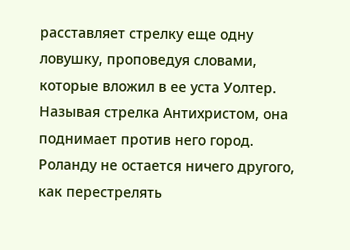расставляет стрелку еще одну ловушку, проповедуя словами, которые вложил в ее уста Уолтер. Называя стрелка Антихристом, она поднимает против него город. Роланду не остается ничего другого, как перестрелять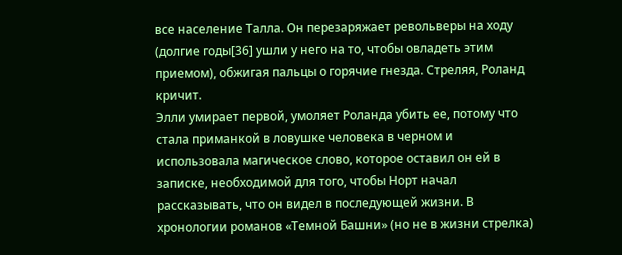все население Талла. Он перезаряжает револьверы на ходу (долгие годы[36] ушли у него на то, чтобы овладеть этим приемом), обжигая пальцы о горячие гнезда. Стреляя, Роланд кричит.
Элли умирает первой, умоляет Роланда убить ее, потому что стала приманкой в ловушке человека в черном и использовала магическое слово, которое оставил он ей в записке, необходимой для того, чтобы Норт начал рассказывать, что он видел в последующей жизни. В хронологии романов «Темной Башни» (но не в жизни стрелка)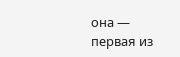она — первая из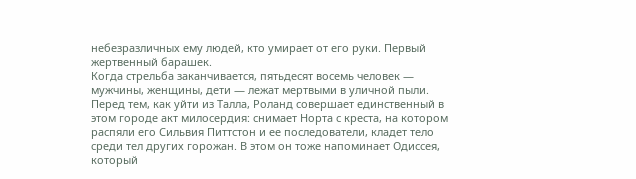небезразличных ему людей, кто умирает от его руки. Первый жертвенный барашек.
Когда стрельба заканчивается, пятьдесят восемь человек — мужчины, женщины, дети — лежат мертвыми в уличной пыли. Перед тем, как уйти из Талла, Роланд совершает единственный в этом городе акт милосердия: снимает Норта с креста, на котором распяли его Сильвия Питтстон и ее последователи, кладет тело среди тел других горожан. В этом он тоже напоминает Одиссея, который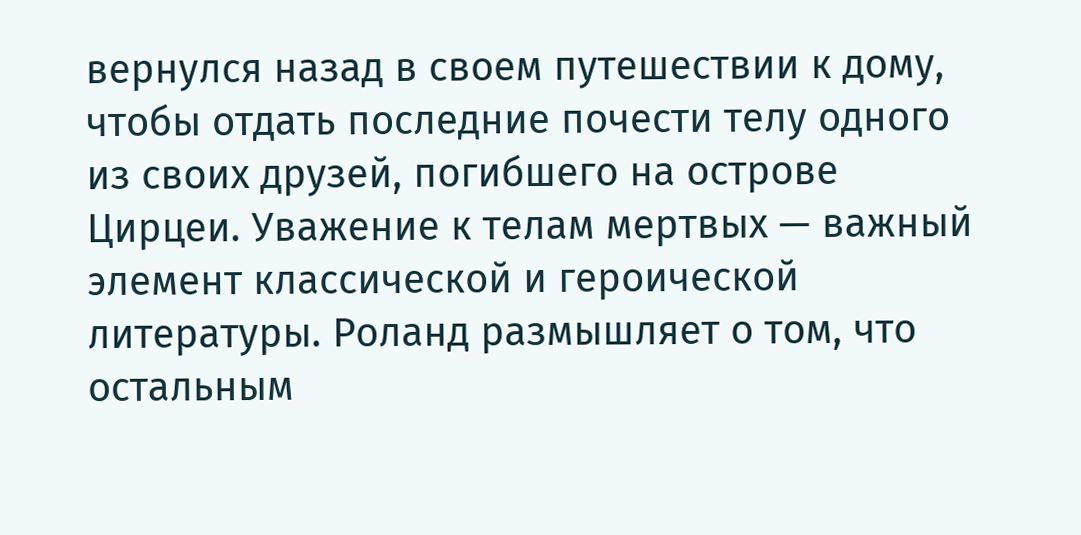вернулся назад в своем путешествии к дому, чтобы отдать последние почести телу одного из своих друзей, погибшего на острове Цирцеи. Уважение к телам мертвых — важный элемент классической и героической литературы. Роланд размышляет о том, что остальным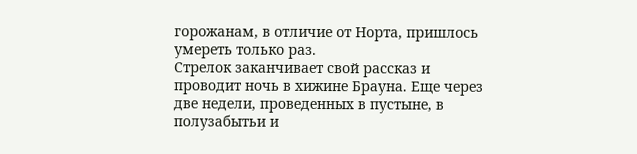горожанам, в отличие от Норта, пришлось умереть только раз.
Стрелок заканчивает свой рассказ и проводит ночь в хижине Брауна. Еще через две недели, проведенных в пустыне, в полузабытьи и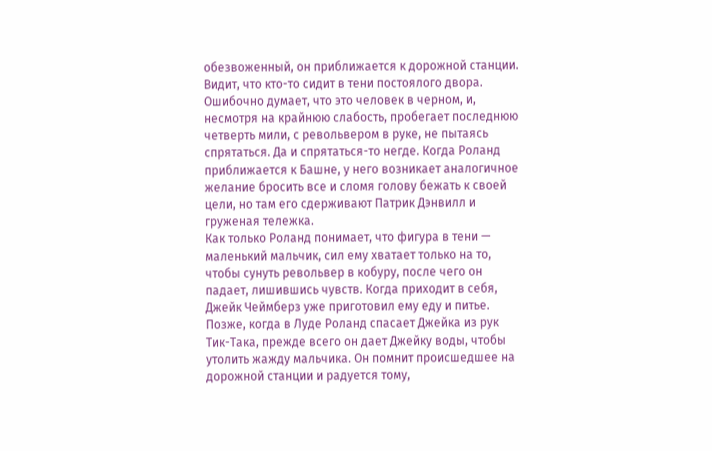обезвоженный, он приближается к дорожной станции. Видит, что кто-то сидит в тени постоялого двора. Ошибочно думает, что это человек в черном, и, несмотря на крайнюю слабость, пробегает последнюю четверть мили, с револьвером в руке, не пытаясь спрятаться. Да и спрятаться-то негде. Когда Роланд приближается к Башне, у него возникает аналогичное желание бросить все и сломя голову бежать к своей цели, но там его сдерживают Патрик Дэнвилл и груженая тележка.
Как только Роланд понимает, что фигура в тени — маленький мальчик, сил ему хватает только на то, чтобы сунуть револьвер в кобуру, после чего он падает, лишившись чувств. Когда приходит в себя, Джейк Чеймберз уже приготовил ему еду и питье. Позже, когда в Луде Роланд спасает Джейка из рук Тик-Така, прежде всего он дает Джейку воды, чтобы утолить жажду мальчика. Он помнит происшедшее на дорожной станции и радуется тому,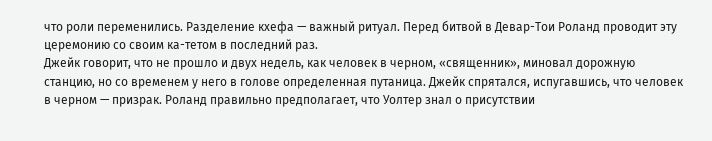что роли переменились. Разделение кхефа — важный ритуал. Перед битвой в Девар-Тои Роланд проводит эту церемонию со своим ка-тетом в последний раз.
Джейк говорит, что не прошло и двух недель, как человек в черном, «священник», миновал дорожную станцию, но со временем у него в голове определенная путаница. Джейк спрятался, испугавшись, что человек в черном — призрак. Роланд правильно предполагает, что Уолтер знал о присутствии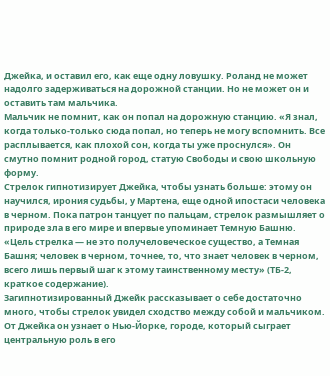Джейка, и оставил его, как еще одну ловушку. Роланд не может надолго задерживаться на дорожной станции. Но не может он и оставить там мальчика.
Мальчик не помнит, как он попал на дорожную станцию. «Я знал, когда только-только сюда попал, но теперь не могу вспомнить. Все расплывается, как плохой сон, когда ты уже проснулся». Он смутно помнит родной город, статую Свободы и свою школьную форму.
Стрелок гипнотизирует Джейка, чтобы узнать больше: этому он научился, ирония судьбы, у Мартена, еще одной ипостаси человека в черном. Пока патрон танцует по пальцам, стрелок размышляет о природе зла в его мире и впервые упоминает Темную Башню. «Цель стрелка — не это получеловеческое существо, а Темная Башня; человек в черном, точнее, то, что знает человек в черном, всего лишь первый шаг к этому таинственному месту» (ТБ-2, краткое содержание).
Загипнотизированный Джейк рассказывает о себе достаточно много, чтобы стрелок увидел сходство между собой и мальчиком. От Джейка он узнает о Нью-Йорке, городе, который сыграет центральную роль в его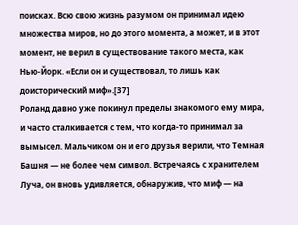поисках. Всю свою жизнь разумом он принимал идею множества миров, но до этого момента, а может, и в этот момент, не верил в существование такого места, как Нью-Йорк. «Если он и существовал, то лишь как доисторический миф».[37]
Роланд давно уже покинул пределы знакомого ему мира, и часто сталкивается с тем, что когда-то принимал за вымысел. Мальчиком он и его друзья верили, что Темная Башня — не более чем символ. Встречаясь с хранителем Луча, он вновь удивляется, обнаружив, что миф — на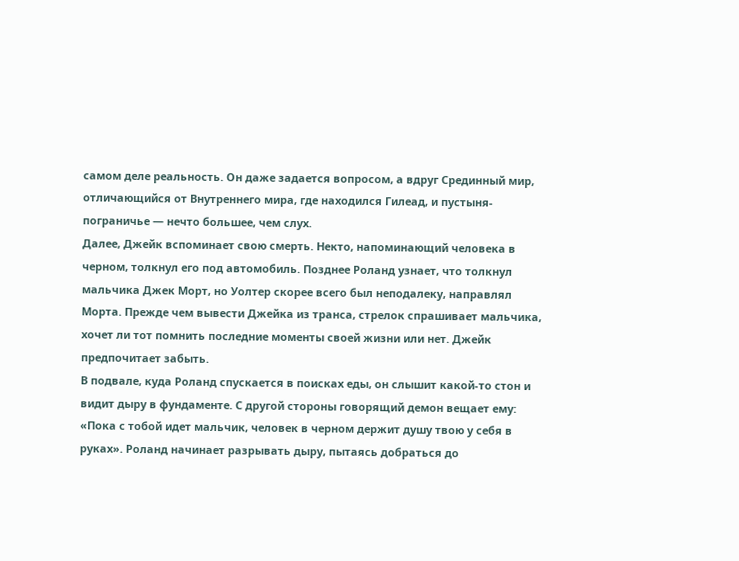самом деле реальность. Он даже задается вопросом, а вдруг Срединный мир, отличающийся от Внутреннего мира, где находился Гилеад, и пустыня-пограничье — нечто большее, чем слух.
Далее, Джейк вспоминает свою смерть. Некто, напоминающий человека в черном, толкнул его под автомобиль. Позднее Роланд узнает, что толкнул мальчика Джек Морт, но Уолтер скорее всего был неподалеку, направлял Морта. Прежде чем вывести Джейка из транса, стрелок спрашивает мальчика, хочет ли тот помнить последние моменты своей жизни или нет. Джейк предпочитает забыть.
В подвале, куда Роланд спускается в поисках еды, он слышит какой-то стон и видит дыру в фундаменте. С другой стороны говорящий демон вещает ему: «Пока с тобой идет мальчик, человек в черном держит душу твою у себя в руках». Роланд начинает разрывать дыру, пытаясь добраться до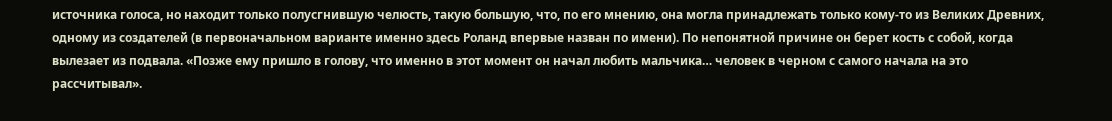источника голоса, но находит только полусгнившую челюсть, такую большую, что, по его мнению, она могла принадлежать только кому-то из Великих Древних, одному из создателей (в первоначальном варианте именно здесь Роланд впервые назван по имени). По непонятной причине он берет кость с собой, когда вылезает из подвала. «Позже ему пришло в голову, что именно в этот момент он начал любить мальчика… человек в черном с самого начала на это рассчитывал».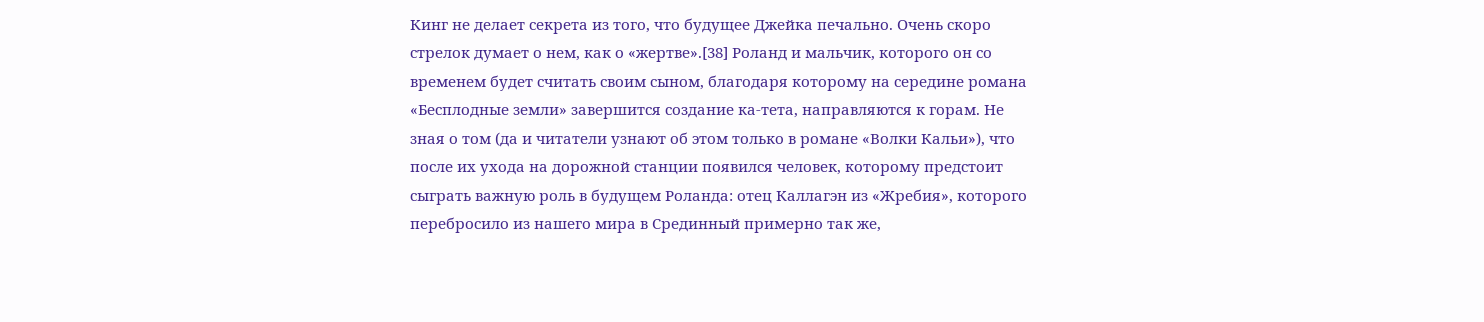Кинг не делает секрета из того, что будущее Джейка печально. Очень скоро стрелок думает о нем, как о «жертве».[38] Роланд и мальчик, которого он со временем будет считать своим сыном, благодаря которому на середине романа «Бесплодные земли» завершится создание ка-тета, направляются к горам. Не зная о том (да и читатели узнают об этом только в романе «Волки Кальи»), что после их ухода на дорожной станции появился человек, которому предстоит сыграть важную роль в будущем Роланда: отец Каллагэн из «Жребия», которого перебросило из нашего мира в Срединный примерно так же,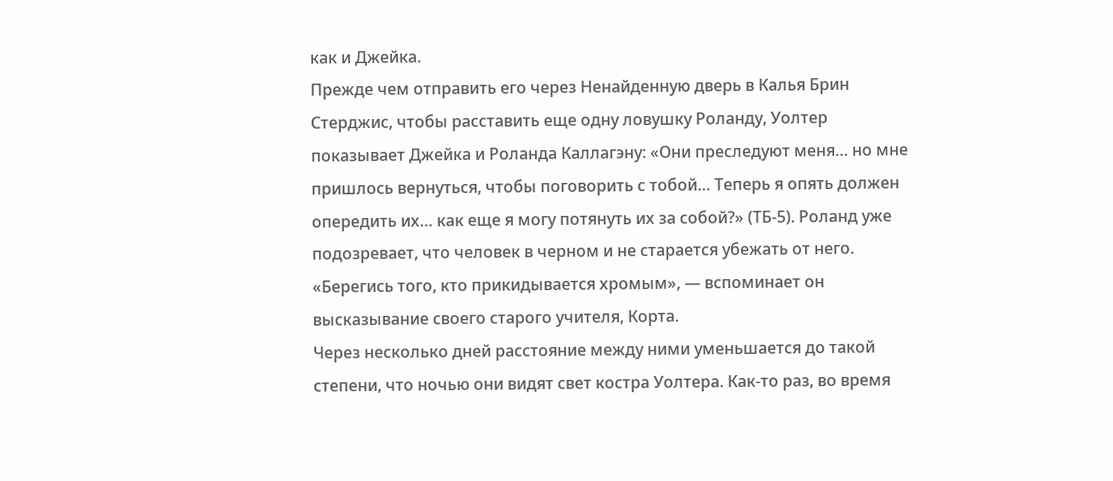как и Джейка.
Прежде чем отправить его через Ненайденную дверь в Калья Брин Стерджис, чтобы расставить еще одну ловушку Роланду, Уолтер показывает Джейка и Роланда Каллагэну: «Они преследуют меня… но мне пришлось вернуться, чтобы поговорить с тобой… Теперь я опять должен опередить их… как еще я могу потянуть их за собой?» (ТБ-5). Роланд уже подозревает, что человек в черном и не старается убежать от него. «Берегись того, кто прикидывается хромым», — вспоминает он высказывание своего старого учителя, Корта.
Через несколько дней расстояние между ними уменьшается до такой степени, что ночью они видят свет костра Уолтера. Как-то раз, во время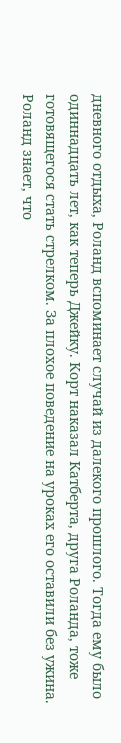дневного отдыха, Роланд вспоминает случай из далекого прошлого. Тогда ему было одиннадцать лет, как теперь Джейку. Корт наказал Катберта, друга Роланда, тоже готовящегося стать стрелком. За плохое поведение на уроках его оставили без ужина. Роланд знает, что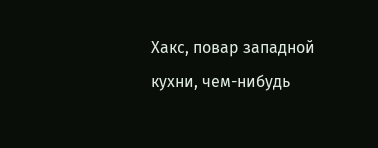Хакс, повар западной кухни, чем-нибудь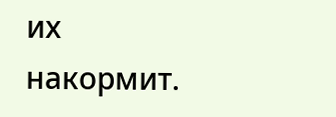их накормит.